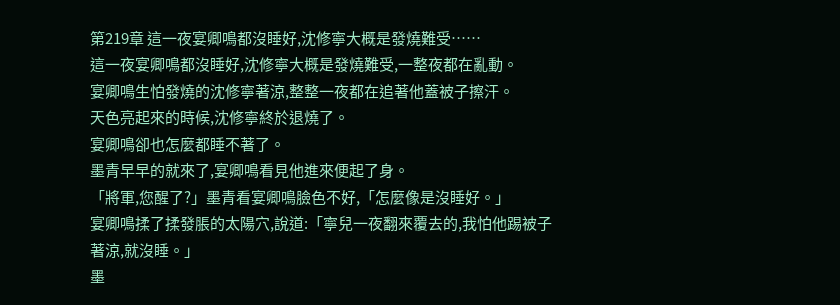第219章 這一夜宴卿鳴都沒睡好,沈修寧大概是發燒難受……
這一夜宴卿鳴都沒睡好,沈修寧大概是發燒難受,一整夜都在亂動。
宴卿鳴生怕發燒的沈修寧著涼,整整一夜都在追著他蓋被子擦汗。
天色亮起來的時候,沈修寧終於退燒了。
宴卿鳴卻也怎麼都睡不著了。
墨青早早的就來了,宴卿鳴看見他進來便起了身。
「將軍,您醒了?」墨青看宴卿鳴臉色不好,「怎麼像是沒睡好。」
宴卿鳴揉了揉發脹的太陽穴,說道:「寧兒一夜翻來覆去的,我怕他踢被子著涼,就沒睡。」
墨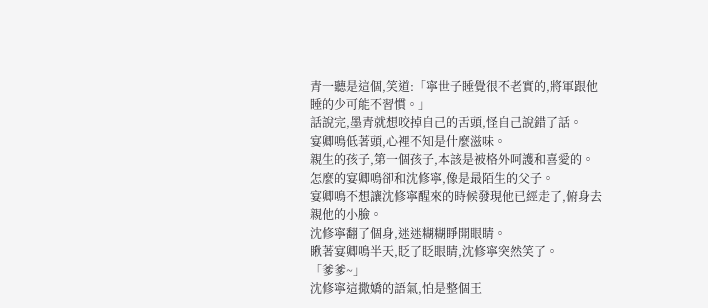青一聽是這個,笑道:「寧世子睡覺很不老實的,將軍跟他睡的少可能不習慣。」
話說完,墨青就想咬掉自己的舌頭,怪自己說錯了話。
宴卿鳴低著頭,心裡不知是什麼滋味。
親生的孩子,第一個孩子,本該是被格外呵護和喜愛的。
怎麼的宴卿鳴卻和沈修寧,像是最陌生的父子。
宴卿鳴不想讓沈修寧醒來的時候發現他已經走了,俯身去親他的小臉。
沈修寧翻了個身,迷迷糊糊睜開眼睛。
瞅著宴卿鳴半天,眨了眨眼睛,沈修寧突然笑了。
「爹爹~」
沈修寧這撒嬌的語氣,怕是整個王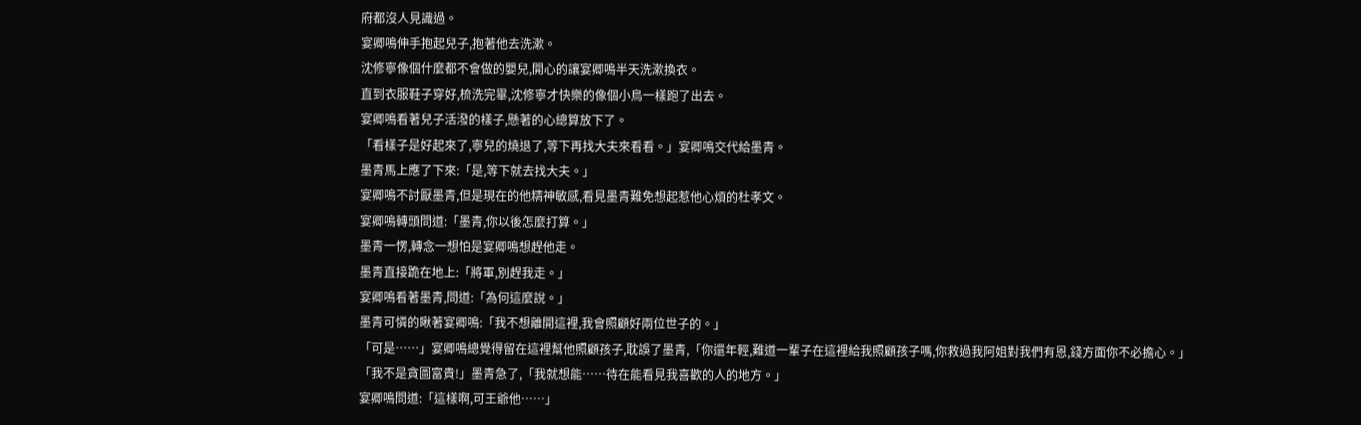府都沒人見識過。
宴卿鳴伸手抱起兒子,抱著他去洗漱。
沈修寧像個什麼都不會做的嬰兒,開心的讓宴卿鳴半天洗漱換衣。
直到衣服鞋子穿好,梳洗完畢,沈修寧才快樂的像個小鳥一樣跑了出去。
宴卿鳴看著兒子活潑的樣子,懸著的心總算放下了。
「看樣子是好起來了,寧兒的燒退了,等下再找大夫來看看。」宴卿鳴交代給墨青。
墨青馬上應了下來:「是,等下就去找大夫。」
宴卿鳴不討厭墨青,但是現在的他精神敏感,看見墨青難免想起惹他心煩的杜孝文。
宴卿鳴轉頭問道:「墨青,你以後怎麼打算。」
墨青一愣,轉念一想怕是宴卿鳴想趕他走。
墨青直接跪在地上:「將軍,別趕我走。」
宴卿鳴看著墨青,問道:「為何這麼說。」
墨青可憐的瞅著宴卿鳴:「我不想離開這裡,我會照顧好兩位世子的。」
「可是……」宴卿鳴總覺得留在這裡幫他照顧孩子,耽誤了墨青,「你還年輕,難道一輩子在這裡給我照顧孩子嗎,你救過我阿姐對我們有恩,錢方面你不必擔心。」
「我不是貪圖富貴!」墨青急了,「我就想能……待在能看見我喜歡的人的地方。」
宴卿鳴問道:「這樣啊,可王爺他……」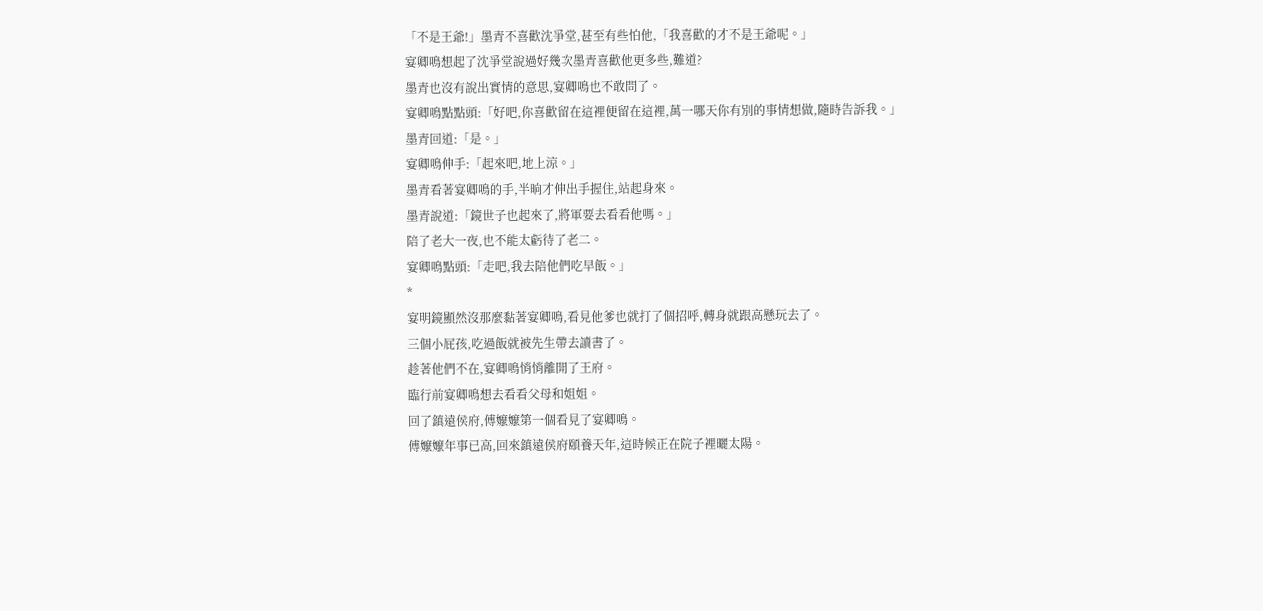「不是王爺!」墨青不喜歡沈爭堂,甚至有些怕他,「我喜歡的才不是王爺呢。」
宴卿鳴想起了沈爭堂說過好幾次墨青喜歡他更多些,難道?
墨青也沒有說出實情的意思,宴卿鳴也不敢問了。
宴卿鳴點點頭:「好吧,你喜歡留在這裡便留在這裡,萬一哪天你有別的事情想做,隨時告訴我。」
墨青回道:「是。」
宴卿鳴伸手:「起來吧,地上涼。」
墨青看著宴卿鳴的手,半晌才伸出手握住,站起身來。
墨青說道:「鏡世子也起來了,將軍要去看看他嗎。」
陪了老大一夜,也不能太虧待了老二。
宴卿鳴點頭:「走吧,我去陪他們吃早飯。」
*
宴明鏡顯然沒那麼黏著宴卿鳴,看見他爹也就打了個招呼,轉身就跟高懸玩去了。
三個小屁孩,吃過飯就被先生帶去讀書了。
趁著他們不在,宴卿鳴悄悄離開了王府。
臨行前宴卿鳴想去看看父母和姐姐。
回了鎮遠侯府,傅嬤嬤第一個看見了宴卿鳴。
傅嬤嬤年事已高,回來鎮遠侯府頤養天年,這時候正在院子裡曬太陽。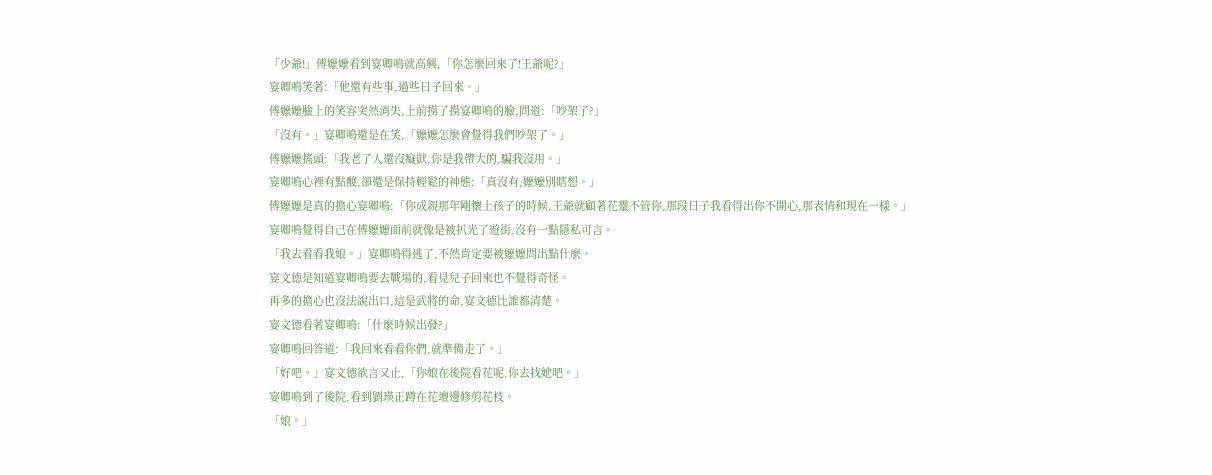「少爺!」傅嬤嬤看到宴卿鳴就高興,「你怎麼回來了!王爺呢?」
宴卿鳴笑著:「他還有些事,過些日子回來。」
傅嬤嬤臉上的笑容突然消失,上前摸了摸宴卿鳴的臉,問道:「吵架了?」
「沒有。」宴卿鳴還是在笑,「嬤嬤怎麼會覺得我們吵架了。」
傅嬤嬤搖頭:「我老了人還沒癡獃,你是我帶大的,騙我沒用。」
宴卿鳴心裡有點酸,卻還是保持輕鬆的神態:「真沒有,嬤嬤別瞎想。」
傅嬤嬤是真的擔心宴卿鳴:「你成親那年剛懷上孩子的時候,王爺就顧著花靈不管你,那段日子我看得出你不開心,那表情和現在一樣。」
宴卿鳴覺得自己在傅嬤嬤面前就像是被扒光了遊街,沒有一點隱私可言。
「我去看看我娘。」宴卿鳴得逃了,不然肯定要被嬤嬤問出點什麼。
宴文德是知道宴卿鳴要去戰場的,看見兒子回來也不覺得奇怪。
再多的擔心也沒法說出口,這是武將的命,宴文德比誰都清楚。
宴文德看著宴卿鳴:「什麼時候出發?」
宴卿鳴回答道:「我回來看看你們,就準備走了。」
「好吧。」宴文德欲言又止,「你娘在後院看花呢,你去找她吧。」
宴卿鳴到了後院,看到劉瑛正蹲在花壇邊修剪花枝。
「娘。」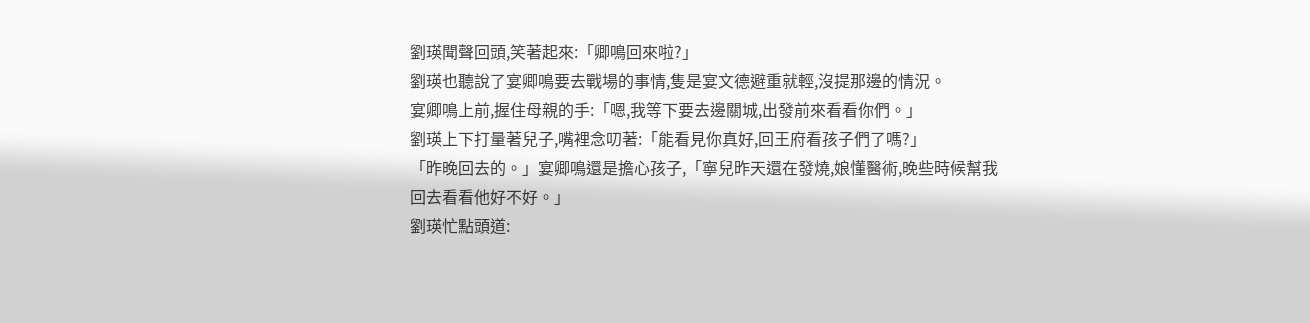劉瑛聞聲回頭,笑著起來:「卿鳴回來啦?」
劉瑛也聽說了宴卿鳴要去戰場的事情,隻是宴文德避重就輕,沒提那邊的情況。
宴卿鳴上前,握住母親的手:「嗯,我等下要去邊關城,出發前來看看你們。」
劉瑛上下打量著兒子,嘴裡念叨著:「能看見你真好,回王府看孩子們了嗎?」
「昨晚回去的。」宴卿鳴還是擔心孩子,「寧兒昨天還在發燒,娘懂醫術,晚些時候幫我回去看看他好不好。」
劉瑛忙點頭道: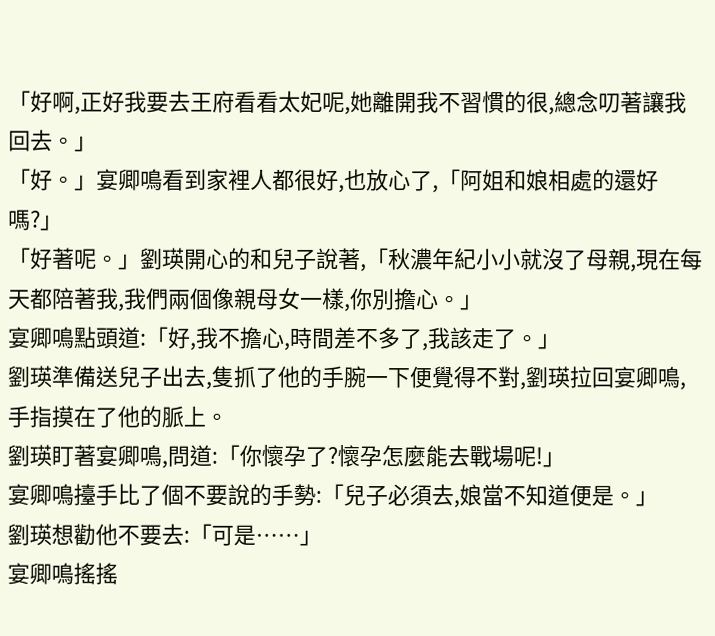「好啊,正好我要去王府看看太妃呢,她離開我不習慣的很,總念叨著讓我回去。」
「好。」宴卿鳴看到家裡人都很好,也放心了,「阿姐和娘相處的還好嗎?」
「好著呢。」劉瑛開心的和兒子說著,「秋濃年紀小小就沒了母親,現在每天都陪著我,我們兩個像親母女一樣,你別擔心。」
宴卿鳴點頭道:「好,我不擔心,時間差不多了,我該走了。」
劉瑛準備送兒子出去,隻抓了他的手腕一下便覺得不對,劉瑛拉回宴卿鳴,手指摸在了他的脈上。
劉瑛盯著宴卿鳴,問道:「你懷孕了?懷孕怎麼能去戰場呢!」
宴卿鳴擡手比了個不要說的手勢:「兒子必須去,娘當不知道便是。」
劉瑛想勸他不要去:「可是……」
宴卿鳴搖搖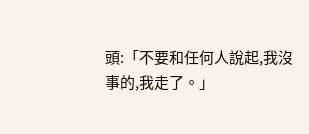頭:「不要和任何人說起,我沒事的,我走了。」